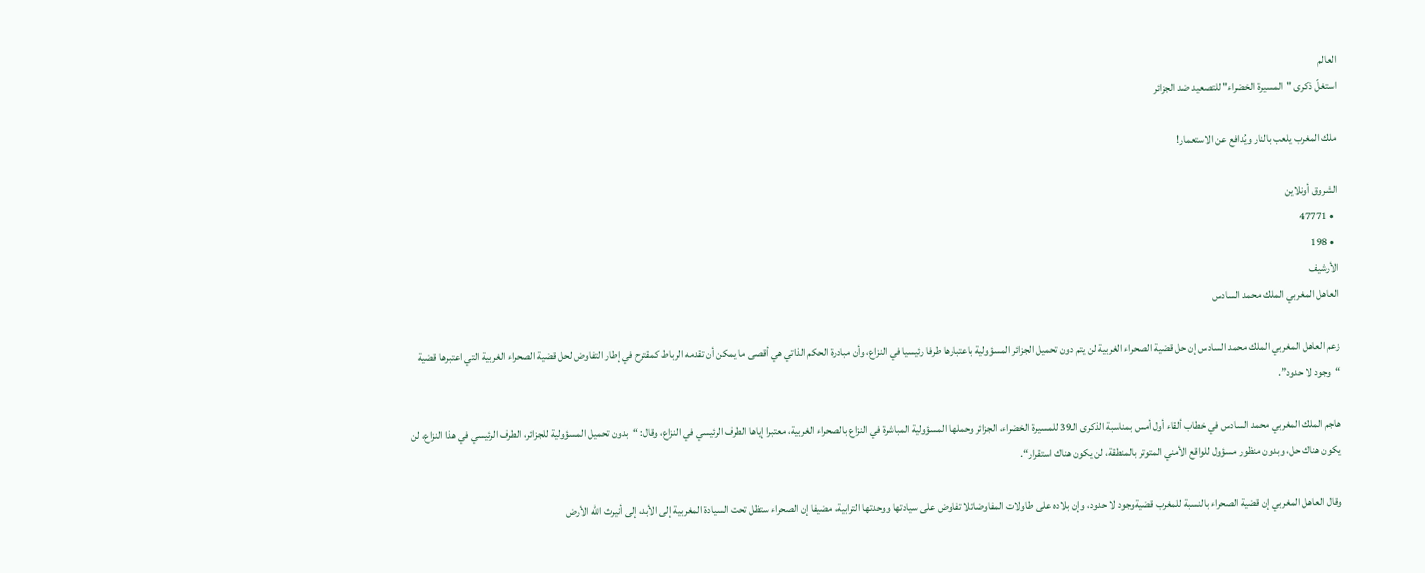العالم
استغلّ ذكرى "المسيرة الخضراء" للتصعيد ضد الجزائر

ملك المغرب يلعب بالنار ويُدافع عن الاستعمار!

الشروق أونلاين
  • 47771
  • 198
الأرشيف
العاهل المغربي الملك محمد السادس

زعم العاهل المغربي الملك محمد السادس إن حل قضية الصحراء الغربية لن يتم دون تحميل الجزائر المسؤولية باعتبارها طرفا رئيسيا في النزاع، وأن مبادرة الحكم الذاتي هي أقصى ما يمكن أن تقدمه الرباط كمقترح في إطار التفاوض لحل قضية الصحراء الغربية التي اعتبرها قضية “وجود لا حدود”.

هاجم الملك المغربي محمد السادس في خطاب ألقاء أول أمس بمناسبة الذكرى الـ39 للمسيرة الخضراء، الجزائر وحملها المسؤولية المباشرة في النزاع بالصحراء الغربية، معتبرا إياها الطرف الرئيسي في النزاع، وقال: “بدون تحميل المسؤولية للجزائر، الطرف الرئيسي في هذا النزاع، لن يكون هناك حل، وبدون منظور مسؤول للواقع الأمني المتوتر بالمنطقة، لن يكون هناك استقرار“.

وقال العاهل المغربي إن قضية الصحراء بالنسبة للمغرب قضيةوجود لا حدود، وإن بلاده على طاولات المفاوضاتلا تفاوض على سيادتها ووحدتها الترابية، مضيفا إن الصحراء ستظل تحت السيادة المغربية إلى الأبد، إلى أنيرث الله الأرض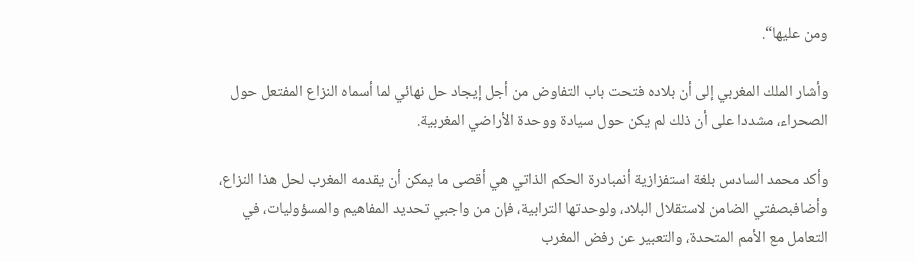ومن عليها“.

وأشار الملك المغربي إلى أن بلاده فتحت باب التفاوض من أجل إيجاد حل نهائي لما أسماه النزاع المفتعل حول الصحراء، مشددا على أن ذلك لم يكن حول سيادة ووحدة الأراضي المغربية.

وأكد محمد السادس بلغة استفزازية أنمبادرة الحكم الذاتي هي أقصى ما يمكن أن يقدمه المغرب لحل هذا النزاع، وأضافبصفتي الضامن لاستقلال البلاد، ولوحدتها الترابية، فإن من واجبي تحديد المفاهيم والمسؤوليات، في التعامل مع الأمم المتحدة، والتعبير عن رفض المغرب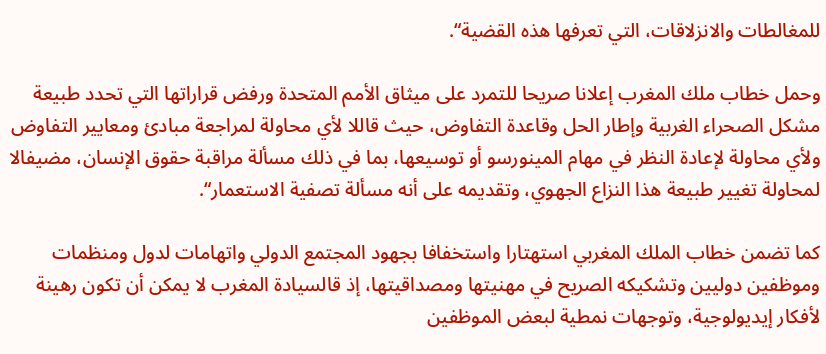للمغالطات والانزلاقات، التي تعرفها هذه القضية“.

وحمل خطاب ملك المغرب إعلانا صريحا للتمرد على ميثاق الأمم المتحدة ورفض قراراتها التي تحدد طبيعة مشكل الصحراء الغربية وإطار الحل وقاعدة التفاوض، حيث قاللا لأي محاولة لمراجعة مبادئ ومعايير التفاوض ولأي محاولة لإعادة النظر في مهام المينورسو أو توسيعها، بما في ذلك مسألة مراقبة حقوق الإنسان، مضيفالا لمحاولة تغيير طبيعة هذا النزاع الجهوي، وتقديمه على أنه مسألة تصفية الاستعمار“.

كما تضمن خطاب الملك المغربي استهتارا واستخفافا بجهود المجتمع الدولي واتهامات لدول ومنظمات وموظفين دوليين وتشكيكه الصريح في مهنيتها ومصداقيتها، إذ قالسيادة المغرب لا يمكن أن تكون رهينة لأفكار إيديولوجية، وتوجهات نمطية لبعض الموظفين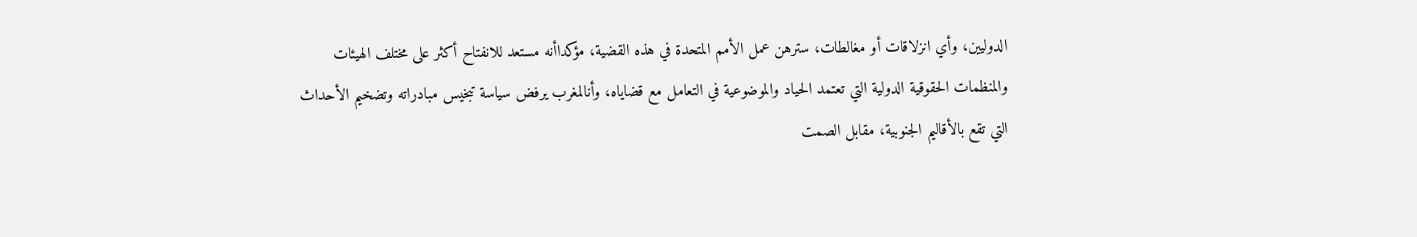الدوليين، وأي انزلاقات أو مغالطات، سترهن عمل الأمم المتحدة في هذه القضية، مؤكداأنه مستعد للانفتاح أكثر على مختلف الهيئات والمنظمات الحقوقية الدولية التي تعتمد الحياد والموضوعية في التعامل مع قضاياه، وأنالمغرب يرفض سياسة تبخيس مبادراته وتضخيم الأحداث التي تقع بالأقاليم الجنوبية، مقابل الصمت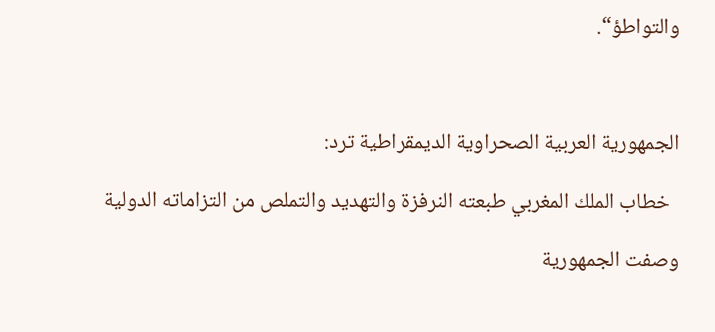والتواطؤ“.



الجمهورية العربية الصحراوية الديمقراطية ترد:

  خطاب الملك المغربي طبعته النرفزة والتهديد والتملص من التزاماته الدولية

وصفت الجمهورية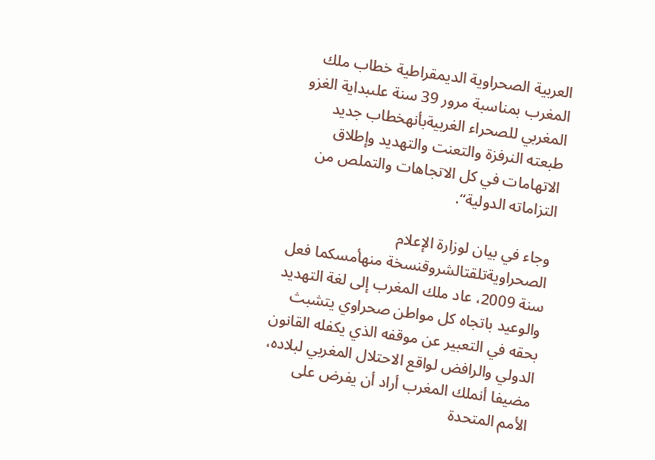العربية الصحراوية الديمقراطية خطاب ملك المغرب بمناسبة مرور 39 سنة علىبداية الغزو المغربي للصحراء الغربيةبأنهخطاب جديد طبعته النرفزة والتعنت والتهديد وإطلاق الاتهامات في كل الاتجاهات والتملص من التزاماته الدولية“.

وجاء في بيان لوزارة الإعلام الصحراويةتلقتالشروقنسخة منهأمسكما فعل سنة 2009، عاد ملك المغرب إلى لغة التهديد والوعيد باتجاه كل مواطن صحراوي يتشبث بحقه في التعبير عن موقفه الذي يكفله القانون الدولي والرافض لواقع الاحتلال المغربي لبلاده، مضيفا أنملك المغرب أراد أن يفرض على الأمم المتحدة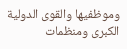وموظفيها والقوى الدولية الكبرى ومنظمات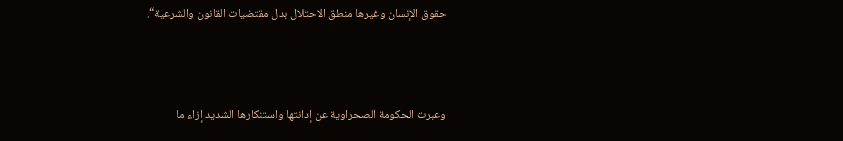حقوق الإنسان وغيرها منطق الاحتلال بدل مقتضيات القانون والشرعية“.



وعبرت الحكومة الصحراوية عن إدانتها واستنكارها الشديد إزاء ما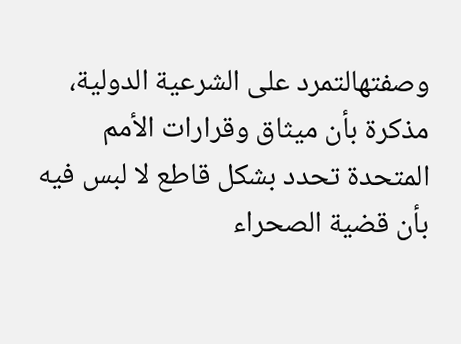وصفتهالتمرد على الشرعية الدولية، مذكرة بأن ميثاق وقرارات الأمم المتحدة تحدد بشكل قاطع لا لبس فيه بأن قضية الصحراء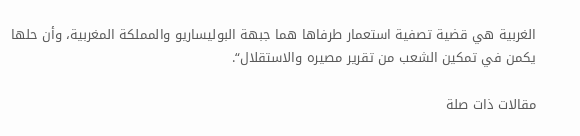الغربية هي قضية تصفية استعمار طرفاها هما جبهة البوليساريو والمملكة المغربية، وأن حلها يكمن في تمكين الشعب من تقرير مصيره والاستقلال“.

مقالات ذات صلة